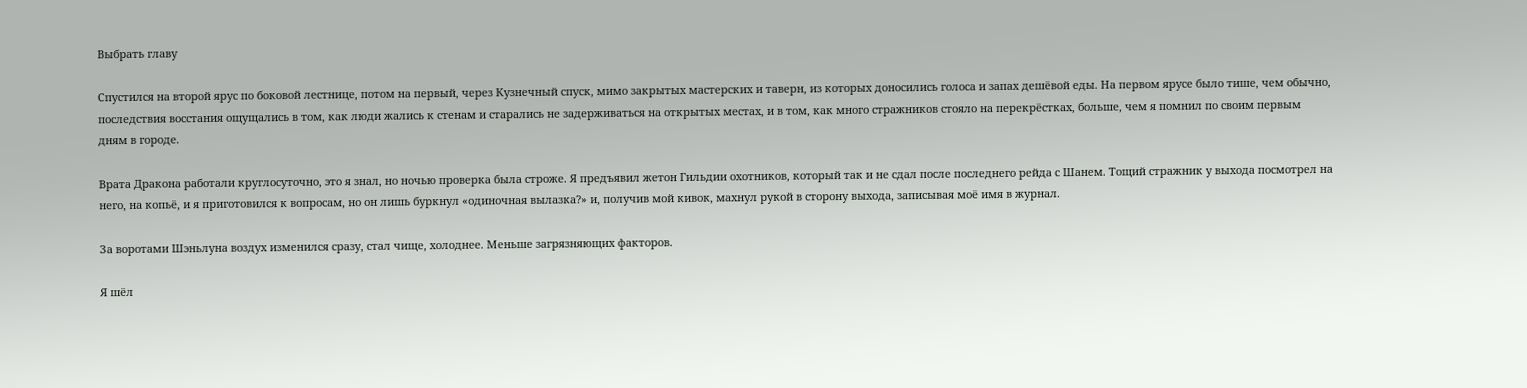Выбрать главу

Спустился на второй ярус по боковой лестнице, потом на первый, через Кузнечный спуск, мимо закрытых мастерских и таверн, из которых доносились голоса и запах дешёвой еды. На первом ярусе было тише, чем обычно, последствия восстания ощущались в том, как люди жались к стенам и старались не задерживаться на открытых местах, и в том, как много стражников стояло на перекрёстках, больше, чем я помнил по своим первым дням в городе.

Врата Дракона работали круглосуточно, это я знал, но ночью проверка была строже. Я предъявил жетон Гильдии охотников, который так и не сдал после последнего рейда с Шанем. Тощий стражник у выхода посмотрел на него, на копьё, и я приготовился к вопросам, но он лишь буркнул «одиночная вылазка?» и, получив мой кивок, махнул рукой в сторону выхода, записывая моё имя в журнал.

За воротами Шэньлуна воздух изменился сразу, стал чище, холоднее. Меньше загрязняющих факторов.

Я шёл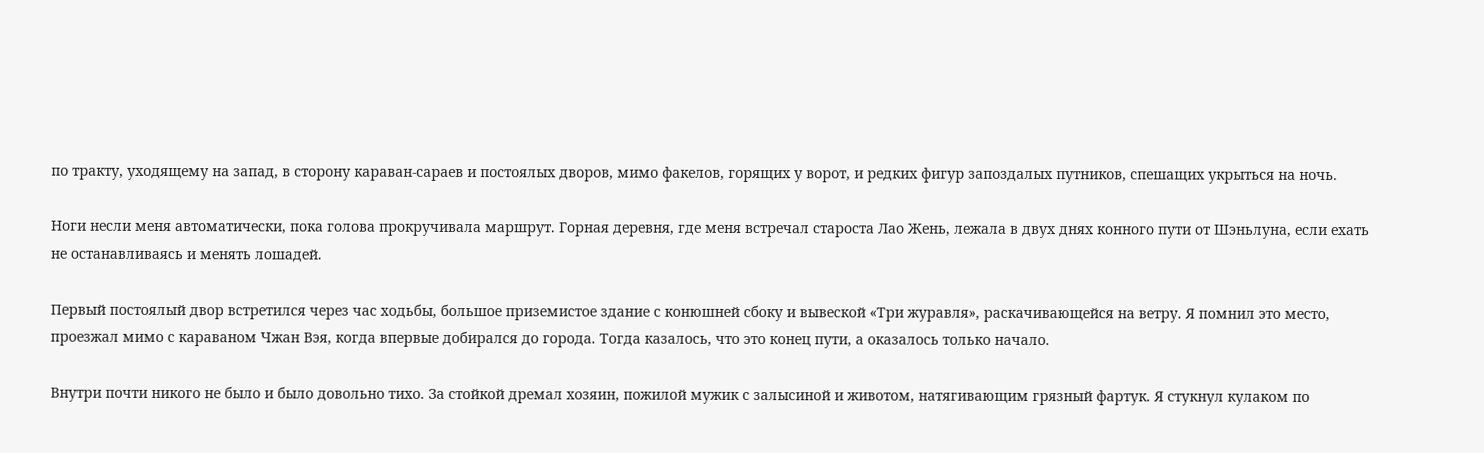по тракту, уходящему на запад, в сторону караван-сараев и постоялых дворов, мимо факелов, горящих у ворот, и редких фигур запоздалых путников, спешащих укрыться на ночь.

Ноги несли меня автоматически, пока голова прокручивала маршрут. Горная деревня, где меня встречал староста Лао Жень, лежала в двух днях конного пути от Шэньлуна, если ехать не останавливаясь и менять лошадей.

Первый постоялый двор встретился через час ходьбы, большое приземистое здание с конюшней сбоку и вывеской «Три журавля», раскачивающейся на ветру. Я помнил это место, проезжал мимо с караваном Чжан Вэя, когда впервые добирался до города. Тогда казалось, что это конец пути, а оказалось только начало.

Внутри почти никого не было и было довольно тихо. За стойкой дремал хозяин, пожилой мужик с залысиной и животом, натягивающим грязный фартук. Я стукнул кулаком по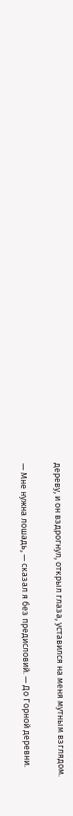дереву, и он вздрогнул, открыл глаза, уставился на меня мутным взглядом.

— Мне нужна лошадь, — сказал я без предисловий. — До Горной деревни.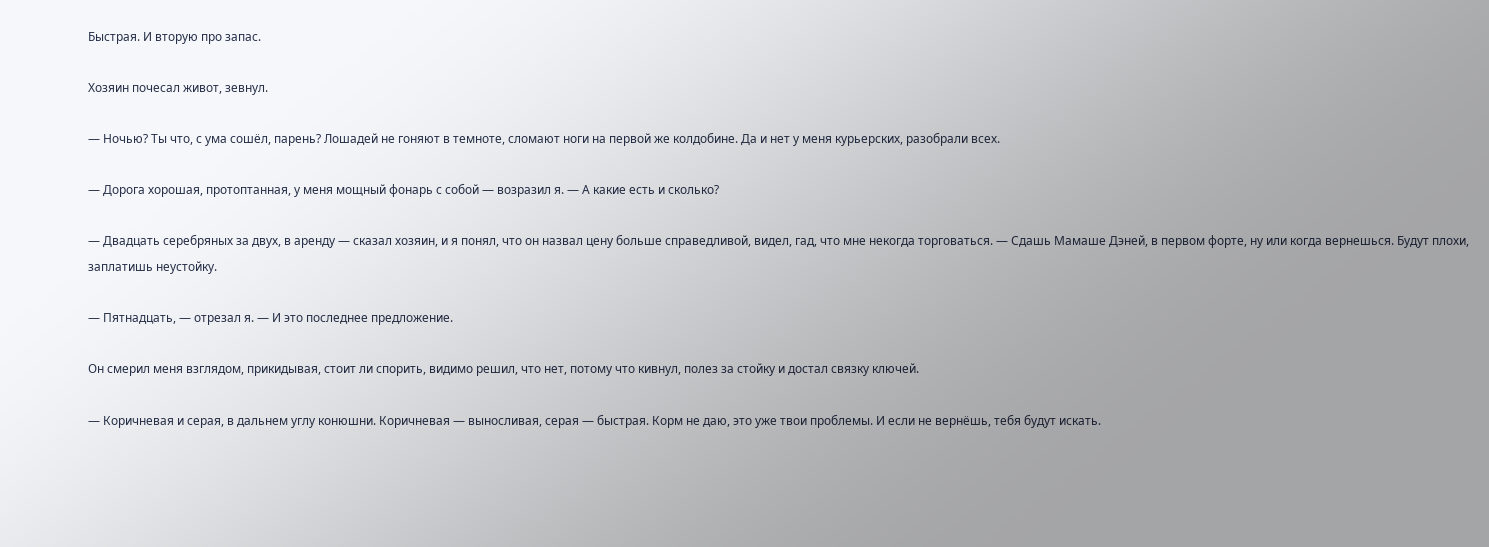Быстрая. И вторую про запас.

Хозяин почесал живот, зевнул.

— Ночью? Ты что, с ума сошёл, парень? Лошадей не гоняют в темноте, сломают ноги на первой же колдобине. Да и нет у меня курьерских, разобрали всех.

— Дорога хорошая, протоптанная, у меня мощный фонарь с собой — возразил я. — А какие есть и сколько?

— Двадцать серебряных за двух, в аренду — сказал хозяин, и я понял, что он назвал цену больше справедливой, видел, гад, что мне некогда торговаться. — Сдашь Мамаше Дэней, в первом форте, ну или когда вернешься. Будут плохи, заплатишь неустойку.

— Пятнадцать, — отрезал я. — И это последнее предложение.

Он смерил меня взглядом, прикидывая, стоит ли спорить, видимо решил, что нет, потому что кивнул, полез за стойку и достал связку ключей.

— Коричневая и серая, в дальнем углу конюшни. Коричневая — выносливая, серая — быстрая. Корм не даю, это уже твои проблемы. И если не вернёшь, тебя будут искать.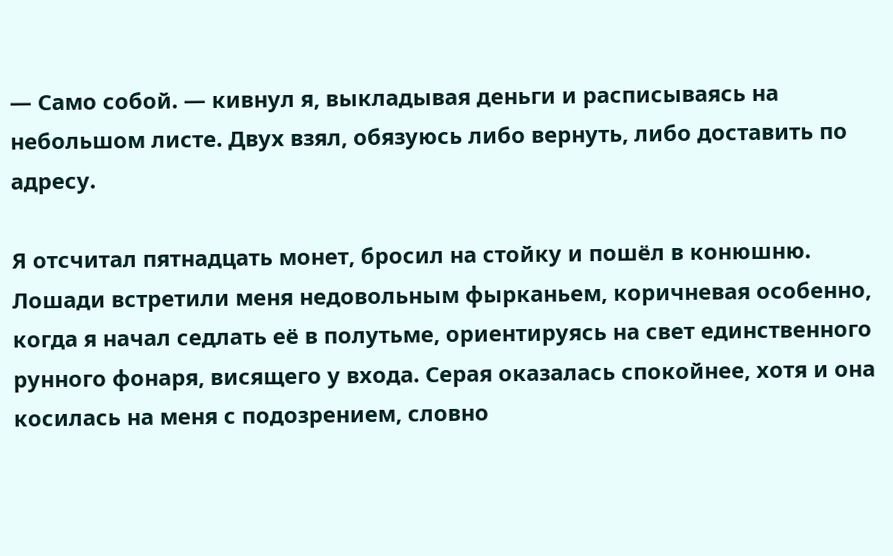— Само собой. — кивнул я, выкладывая деньги и расписываясь на небольшом листе. Двух взял, обязуюсь либо вернуть, либо доставить по адресу.

Я отсчитал пятнадцать монет, бросил на стойку и пошёл в конюшню. Лошади встретили меня недовольным фырканьем, коричневая особенно, когда я начал седлать её в полутьме, ориентируясь на свет единственного рунного фонаря, висящего у входа. Серая оказалась спокойнее, хотя и она косилась на меня с подозрением, словно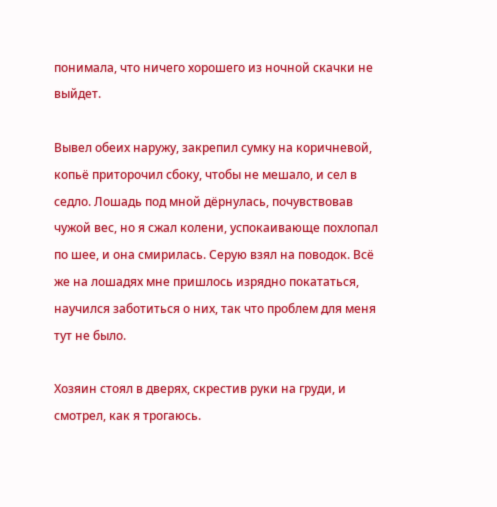понимала, что ничего хорошего из ночной скачки не выйдет.

Вывел обеих наружу, закрепил сумку на коричневой, копьё приторочил сбоку, чтобы не мешало, и сел в седло. Лошадь под мной дёрнулась, почувствовав чужой вес, но я сжал колени, успокаивающе похлопал по шее, и она смирилась. Серую взял на поводок. Всё же на лошадях мне пришлось изрядно покататься, научился заботиться о них, так что проблем для меня тут не было.

Хозяин стоял в дверях, скрестив руки на груди, и смотрел, как я трогаюсь.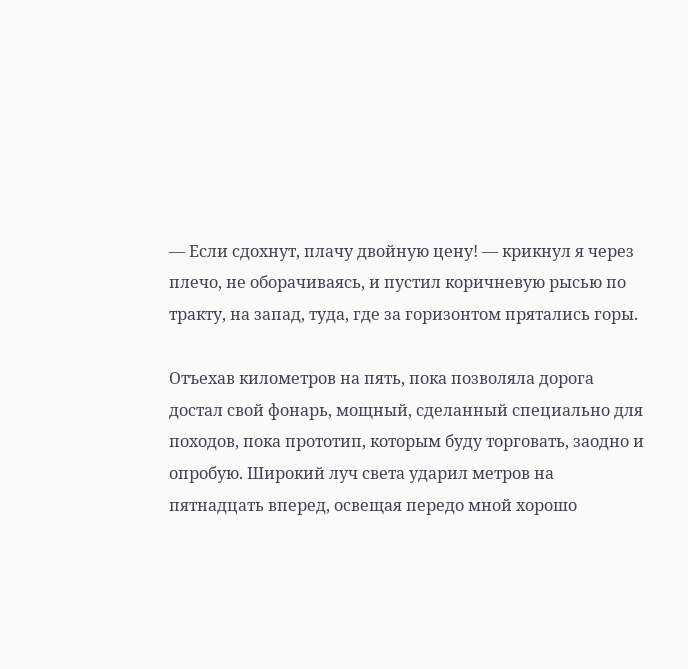— Если сдохнут, плачу двойную цену! — крикнул я через плечо, не оборачиваясь, и пустил коричневую рысью по тракту, на запад, туда, где за горизонтом прятались горы.

Отъехав километров на пять, пока позволяла дорога достал свой фонарь, мощный, сделанный специально для походов, пока прототип, которым буду торговать, заодно и опробую. Широкий луч света ударил метров на пятнадцать вперед, освещая передо мной хорошо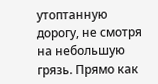утоптанную дорогу, не смотря на небольшую грязь. Прямо как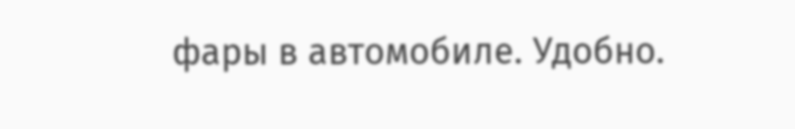фары в автомобиле. Удобно.